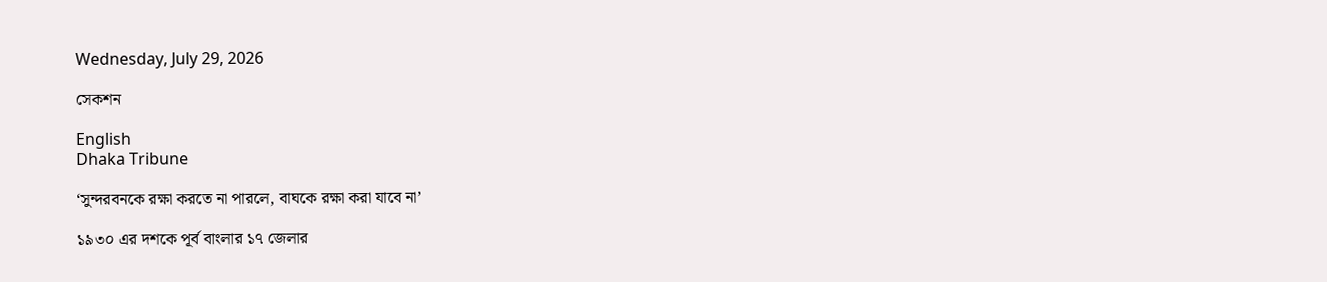Wednesday, July 29, 2026

সেকশন

English
Dhaka Tribune

‘সুন্দরবনকে রক্ষা করতে না পারলে, বাঘকে রক্ষা করা যাবে না’

১৯৩০ এর দশকে পূর্ব বাংলার ১৭ জেলার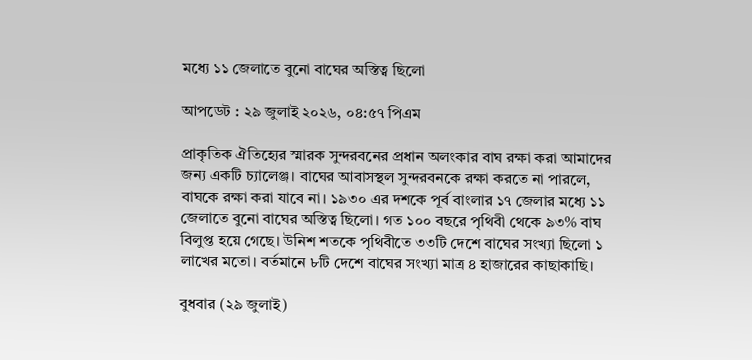মধ্যে ১১ জেলাতে বুনো বাঘের অস্তিত্ব ছিলো

আপডেট : ২৯ জুলাই ২০২৬, ০৪:৫৭ পিএম

প্রাকৃতিক ঐতিহ্যের স্মারক সুন্দরবনের প্রধান অলংকার বাঘ রক্ষা করা আমাদের জন্য একটি চ্যালেঞ্জ। বাঘের আবাসস্থল সুন্দরবনকে রক্ষা করতে না পারলে, বাঘকে রক্ষা করা যাবে না। ১৯৩০ এর দশকে পূর্ব বাংলার ১৭ জেলার মধ্যে ১১ জেলাতে বুনো বাঘের অস্তিত্ব ছিলো। গত ১০০ বছরে পৃথিবী থেকে ৯৩% বাঘ বিলুপ্ত হয়ে গেছে। উনিশ শতকে পৃথিবীতে ৩৩টি দেশে বাঘের সংখ্যা ছিলো ১ লাখের মতো। বর্তমানে ৮টি দেশে বাঘের সংখ্যা মাত্র ৪ হাজারের কাছাকাছি।

বুধবার (২৯ জুলাই)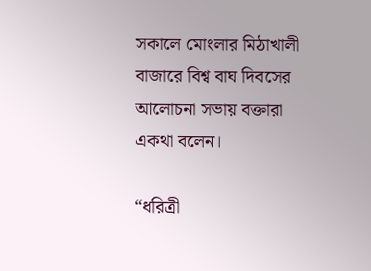সকালে মোংলার মিঠাখালী বাজারে বিশ্ব বাঘ দিবসের আলোচনা সভায় বক্তারা একথা বলেন।

“ধরিত্রী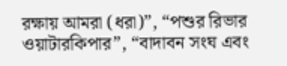রক্ষায় আমরা (ধরা)”, “পশুর রিভার ওয়াটারকিপার”, “বাদাবন সংঘ এবং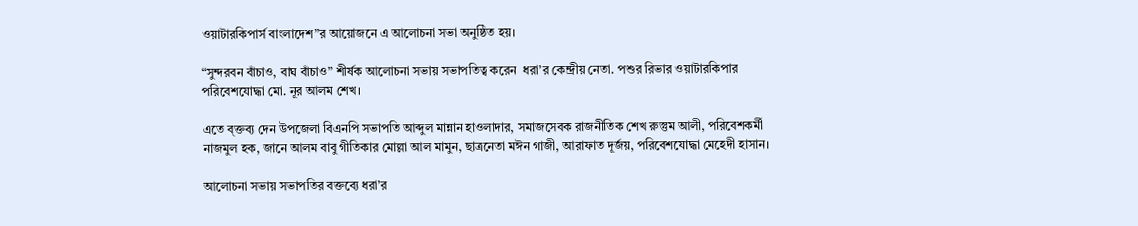ওয়াটারকিপার্স বাংলাদেশ”র আয়োজনে এ আলোচনা সভা অনুষ্ঠিত হয়।

“সুন্দরবন বাঁচাও, বাঘ বাঁচাও” শীর্ষক আলোচনা সভায় সভাপতিত্ব করেন  ধরা’র কেন্দ্রীয় নেতা. পশুর রিভার ওয়াটারকিপার পরিবেশযোদ্ধা মো. নূর আলম শেখ।

এতে ব্ক্তব্য দেন উপজেলা বিএনপি সভাপতি আব্দুল মান্নান হাওলাদার, সমাজসেবক রাজনীতিক শেখ রুস্তুম আলী, পরিবেশকর্মী নাজমুল হক, জানে আলম বাবু গীতিকার মোল্লা আল মামুন, ছাত্রনেতা মঈন গাজী, আরাফাত দূর্জয়, পরিবেশযোদ্ধা মেহেদী হাসান।

আলোচনা সভায় সভাপতির বক্তব্যে ধরা’র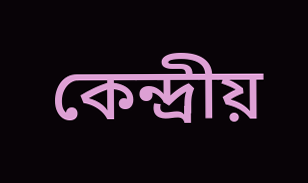কেন্দ্রীয়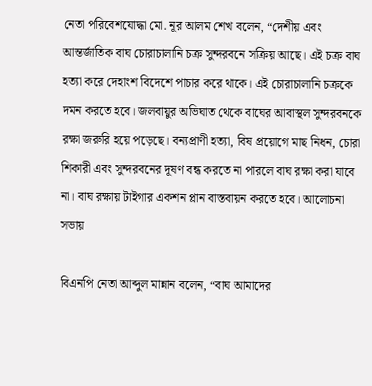নেতা পরিবেশযোদ্ধা মো. নূর আলম শেখ বলেন, “দেশীয় এবং আন্তর্জাতিক বাঘ চোরাচালানি চক্র সুন্দরবনে সক্রিয় আছে। এই চক্র বাঘ হত্যা করে দেহাংশ বিদেশে পাচার করে থাকে। এই চোরাচালানি চক্রকে দমন করতে হবে। জলবায়ুর অভিঘাত থেকে বাঘের আবাস্থল সুন্দরবনকে রক্ষা জরুরি হয়ে পড়েছে। বন্যপ্রাণী হত্যা, বিষ প্রয়োগে মাছ নিধন, চোরা শিকারী এবং সুন্দরবনের দূষণ বন্ধ করতে না পারলে বাঘ রক্ষা করা যাবে না। বাঘ রক্ষায় টাইগার একশন প্লান বাস্তবায়ন করতে হবে। আলোচনা সভায়

বিএনপি নেতা আব্দুল মান্নান বলেন, “বাঘ আমাদের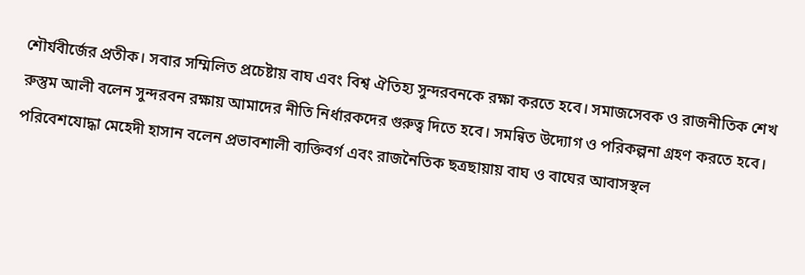শৌর্যবীর্জের প্রতীক। সবার সম্মিলিত প্রচেষ্টায় বাঘ এবং বিশ্ব ঐতিহ্য সুন্দরবনকে রক্ষা করতে হবে। সমাজসেবক ও রাজনীতিক শেখ রুস্তুম আলী বলেন সুন্দরবন রক্ষায় আমাদের নীতি নির্ধারকদের গুরুত্ব দিতে হবে। সমন্বিত উদ্যোগ ও পরিকল্পনা গ্রহণ করতে হবে। পরিবেশযোদ্ধা মেহেদী হাসান বলেন প্রভাবশালী ব্যক্তিবর্গ এবং রাজনৈতিক ছত্রছায়ায় বাঘ ও বাঘের আবাসস্থল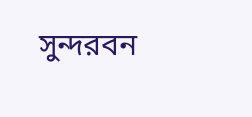সুন্দরবন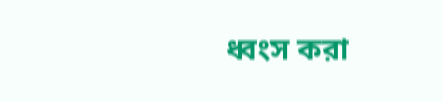ধ্বংস করা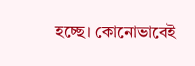হচ্ছে। কোনোভাবেই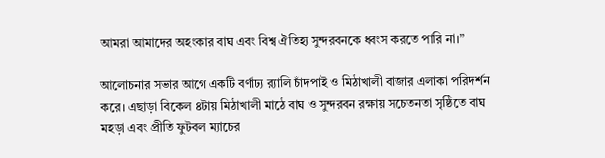আমরা আমাদের অহংকার বাঘ এবং বিশ্ব ঐতিহ্য সুন্দরবনকে ধ্বংস করতে পারি না।”

আলোচনার সভার আগে একটি বর্ণাঢ্য র‌্যালি চাঁদপাই ও মিঠাখালী বাজার এলাকা পরিদর্শন করে। এছাড়া বিকেল ৪টায় মিঠাখালী মাঠে বাঘ ও সুন্দরবন রক্ষায় সচেতনতা সৃষ্ঠিতে বাঘ মহড়া এবং প্রীতি ফুটবল ম্যাচের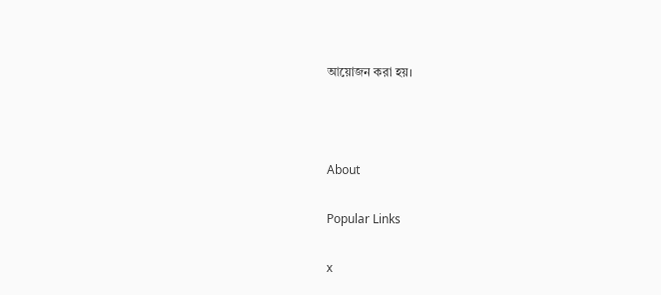আয়োজন করা হয়।



About

Popular Links

x